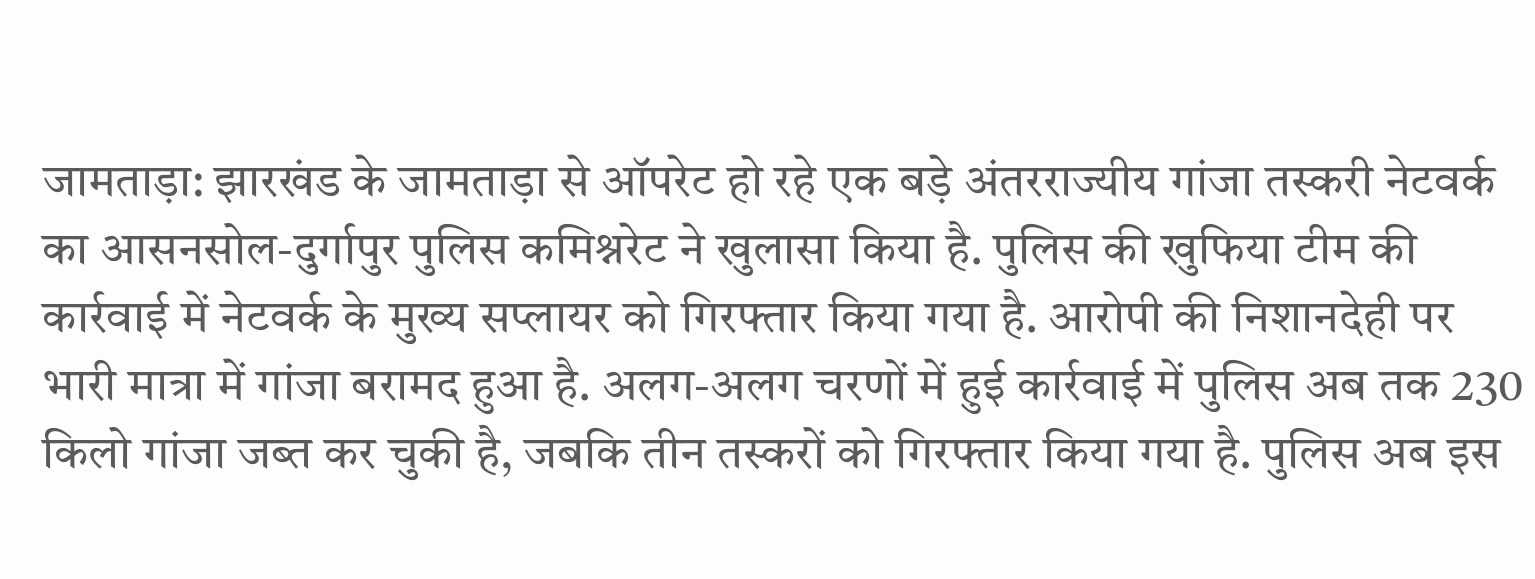जामताड़ा: झारखंड के जामताड़ा से ऑपरेट हो रहे एक बड़े अंतरराज्यीय गांजा तस्करी नेटवर्क का आसनसोल-दुर्गापुर पुलिस कमिश्नरेट ने खुलासा किया है. पुलिस की खुफिया टीम की कार्रवाई में नेटवर्क के मुख्य सप्लायर को गिरफ्तार किया गया है. आरोपी की निशानदेही पर भारी मात्रा में गांजा बरामद हुआ है. अलग-अलग चरणों में हुई कार्रवाई में पुलिस अब तक 230 किलो गांजा जब्त कर चुकी है, जबकि तीन तस्करों को गिरफ्तार किया गया है. पुलिस अब इस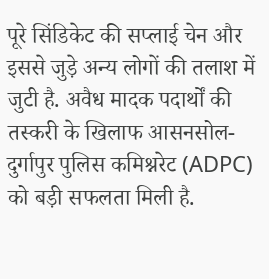पूरे सिंडिकेट की सप्लाई चेन और इससे जुड़े अन्य लोगों की तलाश में जुटी है. अवैध मादक पदार्थों की तस्करी के खिलाफ आसनसोल-दुर्गापुर पुलिस कमिश्नरेट (ADPC) को बड़ी सफलता मिली है.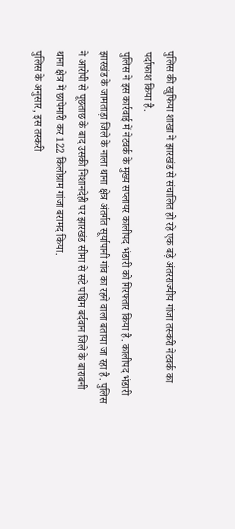पुलिस की खुफिया शाखा ने झारखंड से संचालित हो रहे एक बड़े अंतरराज्यीय गांजा तस्करी नेटवर्क का पर्दाफाश किया है.
पुलिस ने इस कार्रवाई में नेटवर्क के मुख्य सप्लायर कालीपद भंडारी को गिरफ्तार किया है. कालीपद भंडारी झारखंड के जामताड़ा जिले के नाला थाना क्षेत्र अंतर्गत सूर्यापानी गांव का रहने वाला बताया जा रहा है. पुलिस ने आरोपी से पूछताछ के बाद उसकी निशानदेही पर झारखंड सीमा से सटे पश्चिम बर्दवान जिले के बाराबनी थाना क्षेत्र में छापेमारी कर 122 किलोग्राम गांजा बरामद किया.
पुलिस के अनुसार, इस तस्करी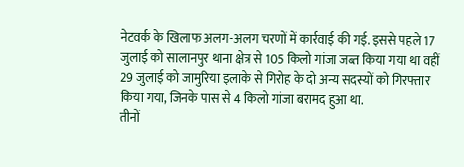नेटवर्क के खिलाफ अलग-अलग चरणों में कार्रवाई की गई. इससे पहले 17 जुलाई को सालानपुर थाना क्षेत्र से 105 किलो गांजा जब्त किया गया था वहीं 29 जुलाई को जामुरिया इलाके से गिरोह के दो अन्य सदस्यों को गिरफ्तार किया गया, जिनके पास से 4 किलो गांजा बरामद हुआ था.
तीनों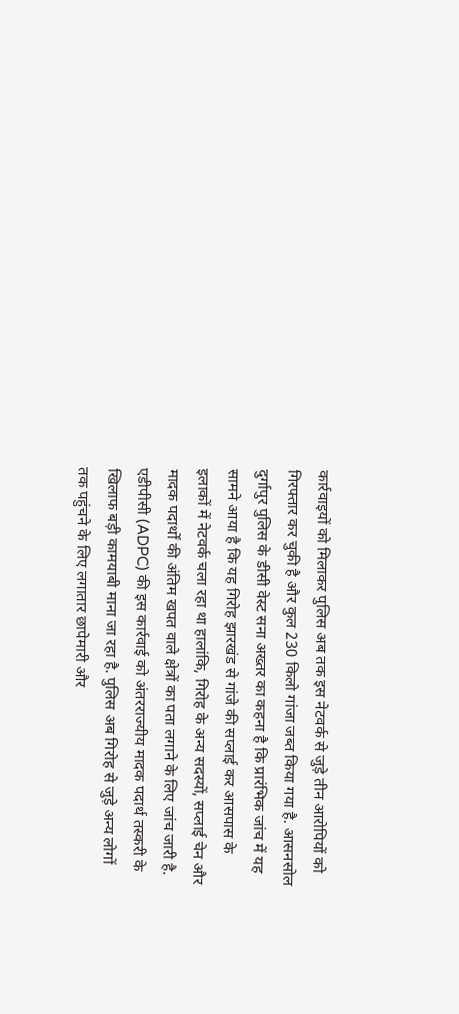कार्रवाइयों को मिलाकर पुलिस अब तक इस नेटवर्क से जुड़े तीन आरोपियों को गिरफ्तार कर चुकी है और कुल 230 किलो गांजा जब्त किया गया है. आसनसोल दुर्गापुर पुलिस के डीसी वेस्ट सना अख्तर का कहना है कि प्रारंभिक जांच में यह सामने आया है कि यह गिरोह झारखंड से गांजे की सप्लाई कर आसपास के इलाकों में नेटवर्क चला रहा था हालांकि, गिरोह के अन्य सदस्यों, सप्लाई चेन और मादक पदार्थों की अंतिम खपत वाले क्षेत्रों का पता लगाने के लिए जांच जारी है.
एडीपीसी (ADPC) की इस कार्रवाई को अंतरराज्यीय मादक पदार्थ तस्करी के खिलाफ बड़ी कामयाबी माना जा रहा है. पुलिस अब गिरोह से जुड़े अन्य लोगों तक पहुंचने के लिए लगातार छापेमारी और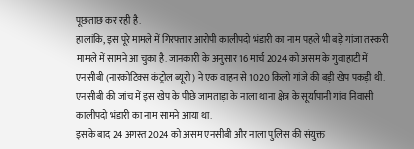पूछताछ कर रही है.
हालांकि, इस पूरे मामले में गिरफ्तार आरोपी कालीपदो भंडारी का नाम पहले भी बड़े गांजा तस्करी मामले में सामने आ चुका है. जानकारी के अनुसार 16 मार्च 2024 को असम के गुवाहाटी में एनसीबी (नारकोटिक्स कंट्रोल ब्यूरो) ने एक वाहन से 1020 किलो गांजे की बड़ी खेप पकड़ी थी. एनसीबी की जांच में इस खेप के पीछे जामताड़ा के नाला थाना क्षेत्र के सूर्यापानी गांव निवासी कालीपदो भंडारी का नाम सामने आया था.
इसके बाद 24 अगस्त 2024 को असम एनसीबी और नाला पुलिस की संयुक्त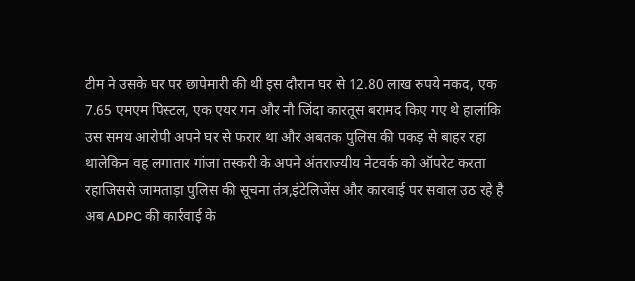टीम ने उसके घर पर छापेमारी की थी इस दौरान घर से 12.80 लाख रुपये नकद, एक 7.65 एमएम पिस्टल, एक एयर गन और नौ जिंदा कारतूस बरामद किए गए थे हालांकि उस समय आरोपी अपने घर से फरार था और अबतक पुलिस की पकड़ से बाहर रहा थालेकिन वह लगातार गांजा तस्करी के अपने अंतराज्यीय नेटवर्क को ऑपरेट करता रहाजिससे जामताड़ा पुलिस की सूचना तंत्र,इंटेलिजेंस और कारवाई पर सवाल उठ रहे है
अब ADPC की कार्रवाई के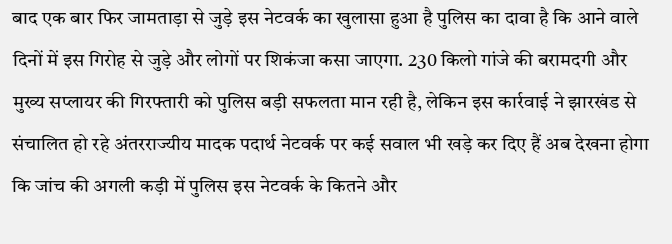बाद एक बार फिर जामताड़ा से जुड़े इस नेटवर्क का खुलासा हुआ है पुलिस का दावा है कि आने वाले दिनों में इस गिरोह से जुड़े और लोगों पर शिकंजा कसा जाएगा. 230 किलो गांजे की बरामदगी और मुख्य सप्लायर की गिरफ्तारी को पुलिस बड़ी सफलता मान रही है, लेकिन इस कार्रवाई ने झारखंड से संचालित हो रहे अंतरराज्यीय मादक पदार्थ नेटवर्क पर कई सवाल भी खड़े कर दिए हैं अब देखना होगा कि जांच की अगली कड़ी में पुलिस इस नेटवर्क के कितने और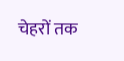चेहरों तक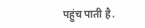पहुंच पाती है.